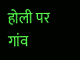होली पर गांव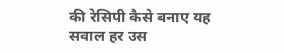की रेसिपी कैसे बनाए यह सवाल हर उस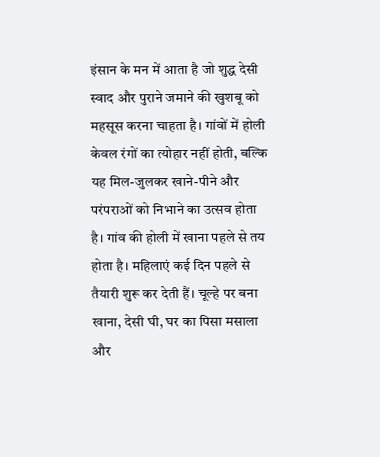इंसान के मन में आता है जो शुद्ध देसी स्वाद और पुराने जमाने की खुशबू को महसूस करना चाहता है। गांवों में होली केवल रंगों का त्योहार नहीं होती, बल्कि यह मिल-जुलकर खाने-पीने और परंपराओं को निभाने का उत्सव होता है। गांव की होली में खाना पहले से तय होता है। महिलाएं कई दिन पहले से तैयारी शुरू कर देती हैं। चूल्हे पर बना खाना, देसी घी, घर का पिसा मसाला और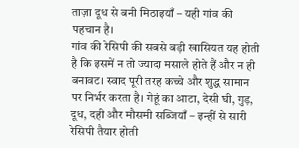ताज़ा दूध से बनी मिठाइयाँ – यही गांव की पहचान है।
गांव की रेसिपी की सबसे बड़ी खासियत यह होती है कि इसमें न तो ज्यादा मसाले होते हैं और न ही बनावट। स्वाद पूरी तरह कच्चे और शुद्ध सामान पर निर्भर करता है। गेहूं का आटा, देसी घी, गुड़, दूध, दही और मौसमी सब्जियाँ – इन्हीं से सारी रेसिपी तैयार होती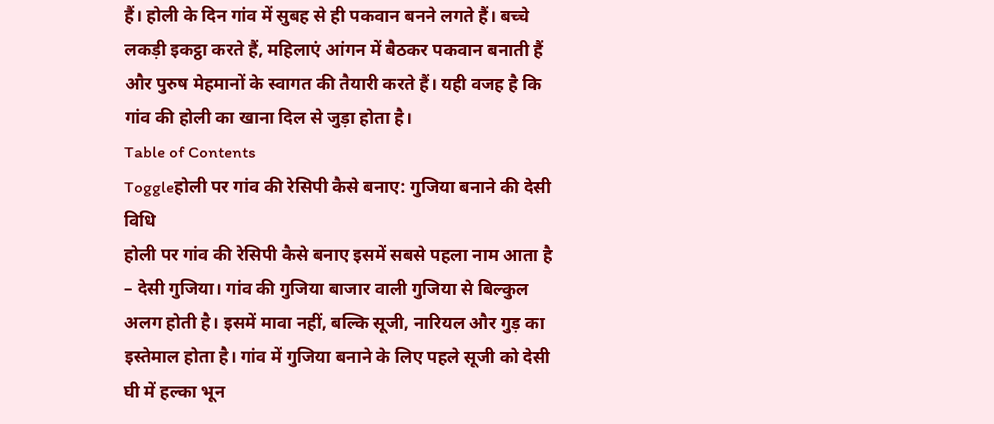हैं। होली के दिन गांव में सुबह से ही पकवान बनने लगते हैं। बच्चे लकड़ी इकट्ठा करते हैं, महिलाएं आंगन में बैठकर पकवान बनाती हैं और पुरुष मेहमानों के स्वागत की तैयारी करते हैं। यही वजह है कि गांव की होली का खाना दिल से जुड़ा होता है।
Table of Contents
Toggleहोली पर गांव की रेसिपी कैसे बनाए: गुजिया बनाने की देसी विधि
होली पर गांव की रेसिपी कैसे बनाए इसमें सबसे पहला नाम आता है – देसी गुजिया। गांव की गुजिया बाजार वाली गुजिया से बिल्कुल अलग होती है। इसमें मावा नहीं, बल्कि सूजी, नारियल और गुड़ का इस्तेमाल होता है। गांव में गुजिया बनाने के लिए पहले सूजी को देसी घी में हल्का भून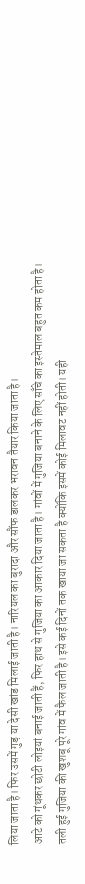लिया जाता है। फिर उसमें गुड़ या देसी खांड मिलाई जाती है। नारियल का बुरादा और सौंफ डालकर भरावन तैयार किया जाता है।
आटे को गूंथकर छोटी लोइयां बनाई जाती हैं, फिर हाथ से गुजिया का आकार दिया जाता है। गांवों में गुजिया बनाने के लिए साँचे का इस्तेमाल बहुत कम होता है। तली हुई गुजिया की खुशबू पूरे गांव में फैल जाती है। इसे कई दिनों तक खाया जा सकता है क्योंकि इसमें कोई मिलावट नहीं होती। यही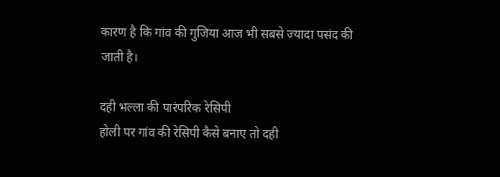कारण है कि गांव की गुजिया आज भी सबसे ज्यादा पसंद की जाती है।

दही भल्ला की पारंपरिक रेसिपी
होली पर गांव की रेसिपी कैसे बनाए तो दही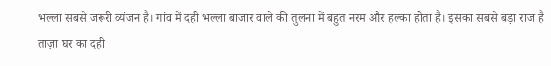भल्ला सबसे जरूरी व्यंजन है। गांव में दही भल्ला बाजार वाले की तुलना में बहुत नरम और हल्का होता है। इसका सबसे बड़ा राज है ताज़ा घर का दही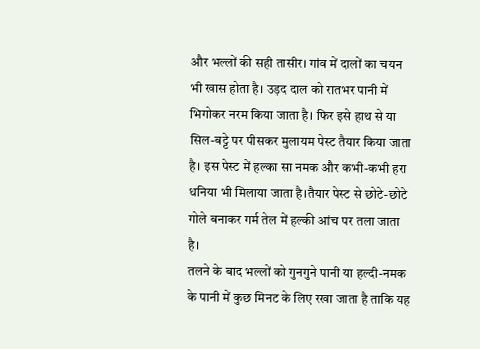और भल्लों की सही तासीर। गांव में दालों का चयन भी खास होता है। उड़द दाल को रातभर पानी में भिगोकर नरम किया जाता है। फिर इसे हाथ से या सिल-बट्टे पर पीसकर मुलायम पेस्ट तैयार किया जाता है। इस पेस्ट में हल्का सा नमक और कभी-कभी हरा धनिया भी मिलाया जाता है।तैयार पेस्ट से छोटे-छोटे गोले बनाकर गर्म तेल में हल्की आंच पर तला जाता है।
तलने के बाद भल्लों को गुनगुने पानी या हल्दी-नमक के पानी में कुछ मिनट के लिए रखा जाता है ताकि यह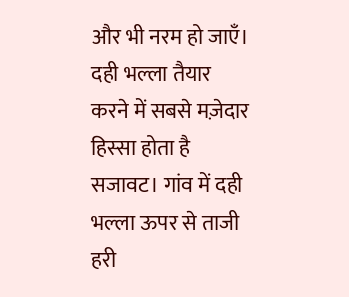और भी नरम हो जाएँ। दही भल्ला तैयार करने में सबसे मज़ेदार हिस्सा होता है सजावट। गांव में दही भल्ला ऊपर से ताजी हरी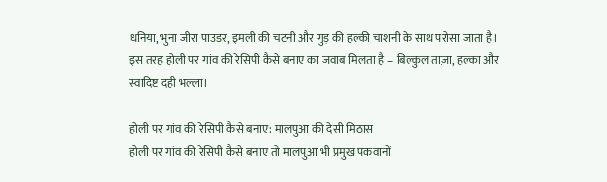धनिया, भुना जीरा पाउडर, इमली की चटनी और गुड़ की हल्की चाशनी के साथ परोसा जाता है। इस तरह होली पर गांव की रेसिपी कैसे बनाए का जवाब मिलता है – बिल्कुल ताज़ा, हल्का और स्वादिष्ट दही भल्ला।

होली पर गांव की रेसिपी कैसे बनाए: मालपुआ की देसी मिठास
होली पर गांव की रेसिपी कैसे बनाए तो मालपुआ भी प्रमुख पकवानों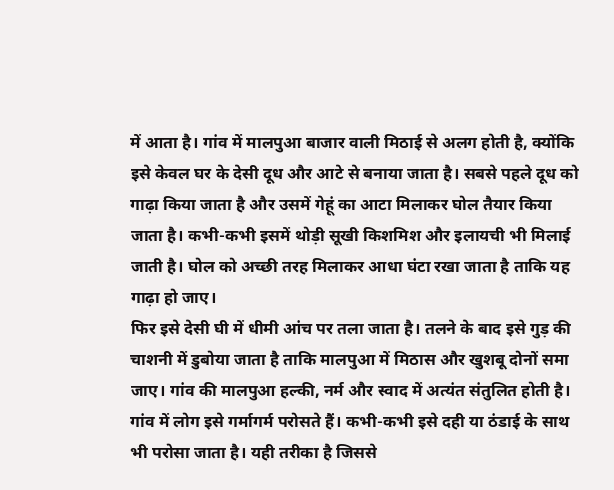में आता है। गांव में मालपुआ बाजार वाली मिठाई से अलग होती है, क्योंकि इसे केवल घर के देसी दूध और आटे से बनाया जाता है। सबसे पहले दूध को गाढ़ा किया जाता है और उसमें गेहूं का आटा मिलाकर घोल तैयार किया जाता है। कभी-कभी इसमें थोड़ी सूखी किशमिश और इलायची भी मिलाई जाती है। घोल को अच्छी तरह मिलाकर आधा घंटा रखा जाता है ताकि यह गाढ़ा हो जाए।
फिर इसे देसी घी में धीमी आंच पर तला जाता है। तलने के बाद इसे गुड़ की चाशनी में डुबोया जाता है ताकि मालपुआ में मिठास और खुशबू दोनों समा जाए। गांव की मालपुआ हल्की, नर्म और स्वाद में अत्यंत संतुलित होती है। गांव में लोग इसे गर्मागर्म परोसते हैं। कभी-कभी इसे दही या ठंडाई के साथ भी परोसा जाता है। यही तरीका है जिससे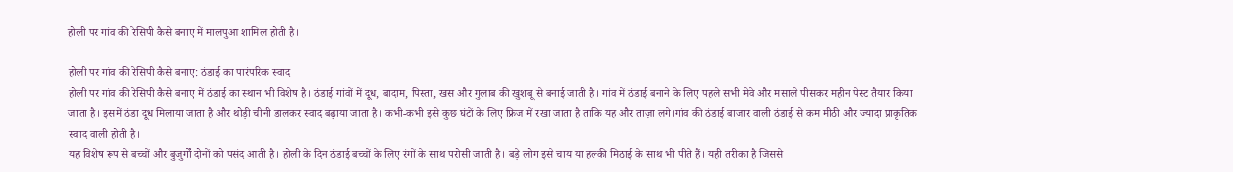होली पर गांव की रेसिपी कैसे बनाए में मालपुआ शामिल होती है।

होली पर गांव की रेसिपी कैसे बनाए: ठंडाई का पारंपरिक स्वाद
होली पर गांव की रेसिपी कैसे बनाए में ठंडाई का स्थान भी विशेष है। ठंडाई गांवों में दूध, बादाम, पिस्ता, खस और गुलाब की खुशबू से बनाई जाती है। गांव में ठंडाई बनाने के लिए पहले सभी मेवे और मसाले पीसकर महीन पेस्ट तैयार किया जाता है। इसमें ठंडा दूध मिलाया जाता है और थोड़ी चीनी डालकर स्वाद बढ़ाया जाता है। कभी-कभी इसे कुछ घंटों के लिए फ्रिज में रखा जाता है ताकि यह और ताज़ा लगे।गांव की ठंडाई बाजार वाली ठंडाई से कम मीठी और ज्यादा प्राकृतिक स्वाद वाली होती है।
यह विशेष रूप से बच्चों और बुजुर्गों दोनों को पसंद आती है। होली के दिन ठंडाई बच्चों के लिए रंगों के साथ परोसी जाती है। बड़े लोग इसे चाय या हल्की मिठाई के साथ भी पीते हैं। यही तरीका है जिससे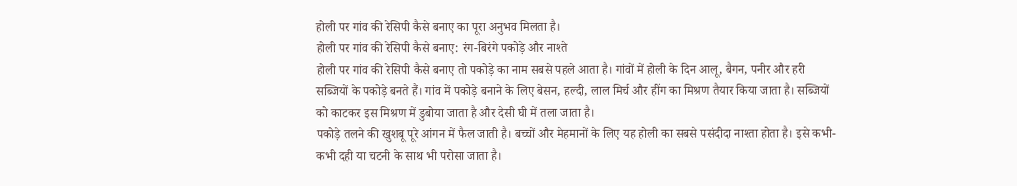होली पर गांव की रेसिपी कैसे बनाए का पूरा अनुभव मिलता है।
होली पर गांव की रेसिपी कैसे बनाए: रंग-बिरंगे पकोड़े और नाश्ते
होली पर गांव की रेसिपी कैसे बनाए तो पकोड़े का नाम सबसे पहले आता है। गांवों में होली के दिन आलू, बैगन, पनीर और हरी सब्जियों के पकोड़े बनते हैं। गांव में पकोड़े बनाने के लिए बेसन, हल्दी, लाल मिर्च और हींग का मिश्रण तैयार किया जाता है। सब्जियों को काटकर इस मिश्रण में डुबोया जाता है और देसी घी में तला जाता है।
पकोड़े तलने की खुशबू पूरे आंगन में फैल जाती है। बच्चों और मेहमानों के लिए यह होली का सबसे पसंदीदा नाश्ता होता है। इसे कभी-कभी दही या चटनी के साथ भी परोसा जाता है।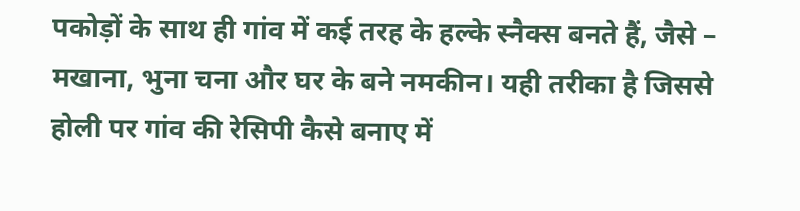पकोड़ों के साथ ही गांव में कई तरह के हल्के स्नैक्स बनते हैं, जैसे – मखाना, भुना चना और घर के बने नमकीन। यही तरीका है जिससे होली पर गांव की रेसिपी कैसे बनाए में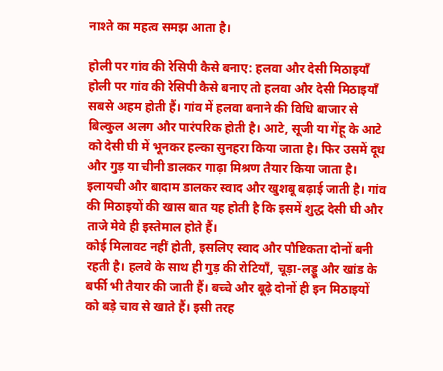नाश्ते का महत्व समझ आता है।

होली पर गांव की रेसिपी कैसे बनाए: हलवा और देसी मिठाइयाँ
होली पर गांव की रेसिपी कैसे बनाए तो हलवा और देसी मिठाइयाँ सबसे अहम होती हैं। गांव में हलवा बनाने की विधि बाजार से बिल्कुल अलग और पारंपरिक होती है। आटे, सूजी या गेंहू के आटे को देसी घी में भूनकर हल्का सुनहरा किया जाता है। फिर उसमें दूध और गुड़ या चीनी डालकर गाढ़ा मिश्रण तैयार किया जाता है। इलायची और बादाम डालकर स्वाद और खुशबू बढ़ाई जाती है। गांव की मिठाइयों की खास बात यह होती है कि इसमें शुद्ध देसी घी और ताजे मेवे ही इस्तेमाल होते हैं।
कोई मिलावट नहीं होती, इसलिए स्वाद और पौष्टिकता दोनों बनी रहती है। हलवे के साथ ही गुड़ की रोटियाँ, चूड़ा-लड्डू और खांड के बर्फी भी तैयार की जाती हैं। बच्चे और बूढ़े दोनों ही इन मिठाइयों को बड़े चाव से खाते हैं। इसी तरह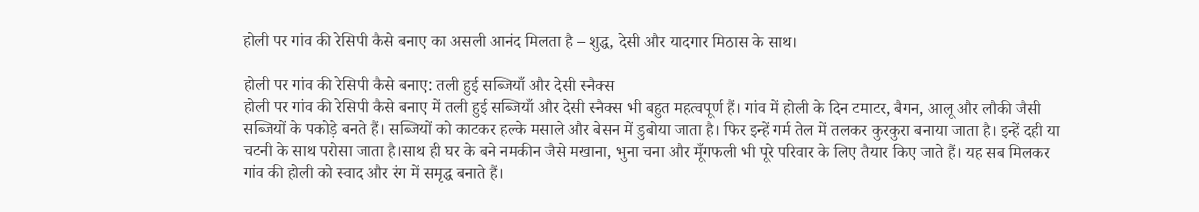होली पर गांव की रेसिपी कैसे बनाए का असली आनंद मिलता है – शुद्ध, देसी और यादगार मिठास के साथ।

होली पर गांव की रेसिपी कैसे बनाए: तली हुई सब्जियाँ और देसी स्नैक्स
होली पर गांव की रेसिपी कैसे बनाए में तली हुई सब्जियाँ और देसी स्नैक्स भी बहुत महत्वपूर्ण हैं। गांव में होली के दिन टमाटर, बैगन, आलू और लौकी जैसी सब्जियों के पकोड़े बनते हैं। सब्जियों को काटकर हल्के मसाले और बेसन में डुबोया जाता है। फिर इन्हें गर्म तेल में तलकर कुरकुरा बनाया जाता है। इन्हें दही या चटनी के साथ परोसा जाता है।साथ ही घर के बने नमकीन जैसे मखाना, भुना चना और मूँगफली भी पूरे परिवार के लिए तैयार किए जाते हैं। यह सब मिलकर गांव की होली को स्वाद और रंग में समृद्ध बनाते हैं।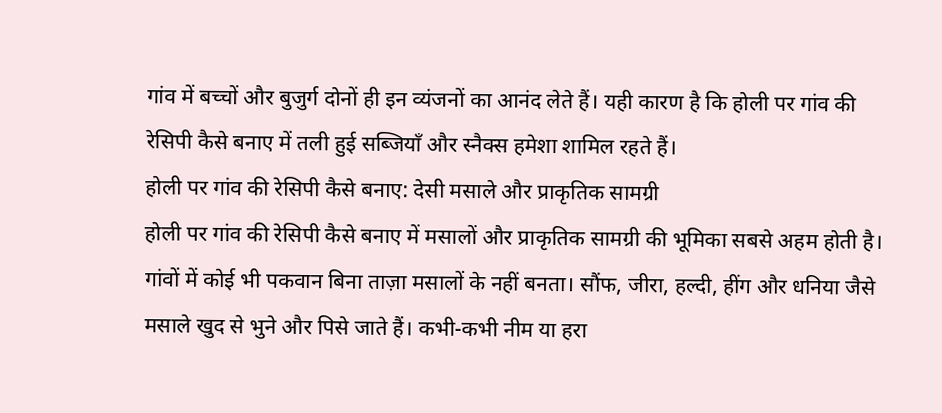गांव में बच्चों और बुजुर्ग दोनों ही इन व्यंजनों का आनंद लेते हैं। यही कारण है कि होली पर गांव की रेसिपी कैसे बनाए में तली हुई सब्जियाँ और स्नैक्स हमेशा शामिल रहते हैं।
होली पर गांव की रेसिपी कैसे बनाए: देसी मसाले और प्राकृतिक सामग्री
होली पर गांव की रेसिपी कैसे बनाए में मसालों और प्राकृतिक सामग्री की भूमिका सबसे अहम होती है। गांवों में कोई भी पकवान बिना ताज़ा मसालों के नहीं बनता। सौंफ, जीरा, हल्दी, हींग और धनिया जैसे मसाले खुद से भुने और पिसे जाते हैं। कभी-कभी नीम या हरा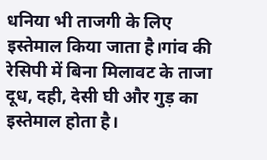धनिया भी ताजगी के लिए इस्तेमाल किया जाता है।गांव की रेसिपी में बिना मिलावट के ताजा दूध, दही, देसी घी और गुड़ का इस्तेमाल होता है।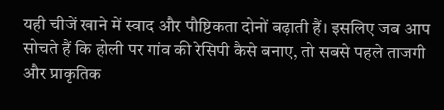यही चीजें खाने में स्वाद और पौष्टिकता दोनों बढ़ाती हैं। इसलिए जब आप सोचते हैं कि होली पर गांव की रेसिपी कैसे बनाए, तो सबसे पहले ताजगी और प्राकृतिक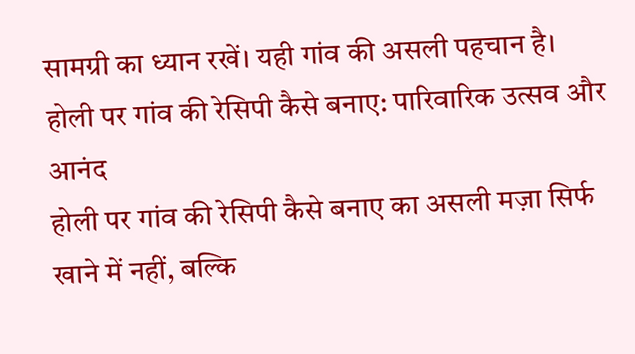सामग्री का ध्यान रखें। यही गांव की असली पहचान है।
होली पर गांव की रेसिपी कैसे बनाए: पारिवारिक उत्सव और आनंद
होली पर गांव की रेसिपी कैसे बनाए का असली मज़ा सिर्फ खाने में नहीं, बल्कि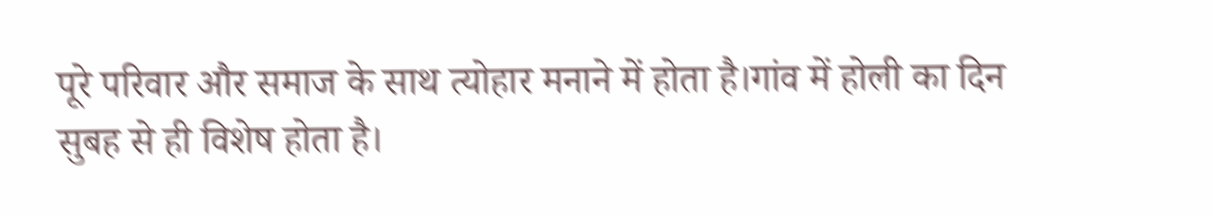पूरे परिवार और समाज के साथ त्योहार मनाने में होता है।गांव में होली का दिन सुबह से ही विशेष होता है।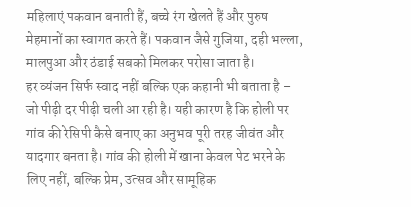महिलाएं पकवान बनाती हैं, बच्चे रंग खेलते हैं और पुरुष मेहमानों का स्वागत करते हैं। पकवान जैसे गुजिया, दही भल्ला, मालपुआ और ठंडाई सबको मिलकर परोसा जाता है।
हर व्यंजन सिर्फ स्वाद नहीं बल्कि एक कहानी भी बताता है – जो पीढ़ी दर पीढ़ी चली आ रही है। यही कारण है कि होली पर गांव की रेसिपी कैसे बनाए का अनुभव पूरी तरह जीवंत और यादगार बनता है। गांव की होली में खाना केवल पेट भरने के लिए नहीं, बल्कि प्रेम, उत्सव और सामूहिक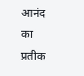आनंद का प्रतीक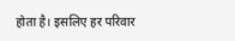होता है। इसलिए हर परिवार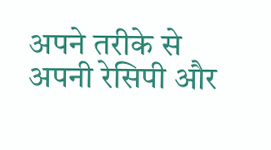अपने तरीके से अपनी रेसिपी और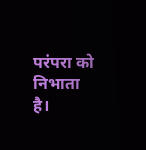परंपरा को निभाता है।